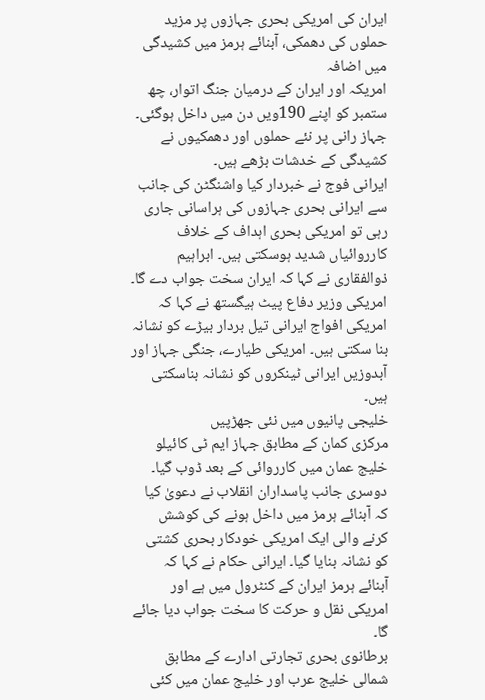ایران کی امریکی بحری جہازوں پر مزید حملوں کی دھمکی، آبنائے ہرمز میں کشیدگی میں اضافہ
امریکہ اور ایران کے درمیان جنگ اتوار، چھ ستمبر کو اپنے 190ویں دن میں داخل ہوگئی۔ جہاز رانی پر نئے حملوں اور دھمکیوں نے کشیدگی کے خدشات بڑھے ہیں۔
ایرانی فوج نے خبردار کیا واشنگٹن کی جانب سے ایرانی بحری جہازوں کی ہراسانی جاری رہی تو امریکی بحری اہداف کے خلاف کارروائیاں شدید ہوسکتی ہیں۔ ابراہیم ذوالفقاری نے کہا کہ ایران سخت جواب دے گا۔
امریکی وزیر دفاع پیٹ ہیگستھ نے کہا کہ امریکی افواج ایرانی تیل بردار بیڑے کو نشانہ بنا سکتی ہیں۔ امریکی طیارے، جنگی جہاز اور آبدوزیں ایرانی ٹینکروں کو نشانہ بناسکتی ہیں۔
خلیجی پانیوں میں نئی جھڑپیں
مرکزی کمان کے مطابق جہاز ایم ٹی کائیلو خلیج عمان میں کارروائی کے بعد ڈوب گیا۔ دوسری جانب پاسداران انقلاب نے دعویٰ کیا کہ آبنائے ہرمز میں داخل ہونے کی کوشش کرنے والی ایک امریکی خودکار بحری کشتی کو نشانہ بنایا گیا۔ ایرانی حکام نے کہا کہ آبنائے ہرمز ایران کے کنٹرول میں ہے اور امریکی نقل و حرکت کا سخت جواب دیا جائے گا۔
برطانوی بحری تجارتی ادارے کے مطابق شمالی خلیج عرب اور خلیج عمان میں کئی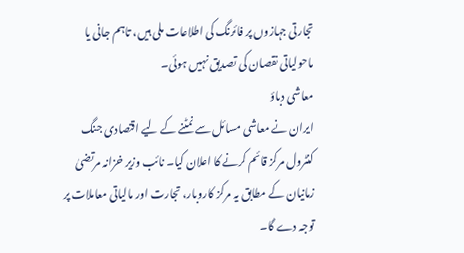تجارتی جہازوں پر فائرنگ کی اطلاعات ملی ہیں، تاہم جانی یا ماحولیاتی نقصان کی تصدیق نہیں ہوئی۔
معاشی دباؤ
ایران نے معاشی مسائل سے نمٹنے کے لیے اقتصادی جنگ کنٹرول مرکز قائم کرنے کا اعلان کیا۔ نائب وزیر خزانہ مرتضیٰ زمانیان کے مطابق یہ مرکز کاروبار، تجارت اور مالیاتی معاملات پر توجہ دے گا۔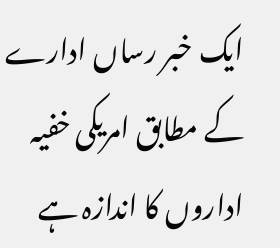ایک خبر رساں ادارے کے مطابق امریکی خفیہ اداروں کا اندازہ ہے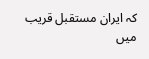کہ ایران مستقبل قریب میں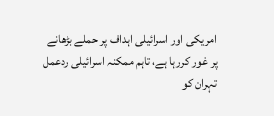امریکی اور اسرائیلی اہداف پر حملے بڑھانے پر غور کررہا ہے، تاہم ممکنہ اسرائیلی ردعمل تہران کو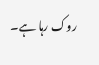روک رہا ہے۔